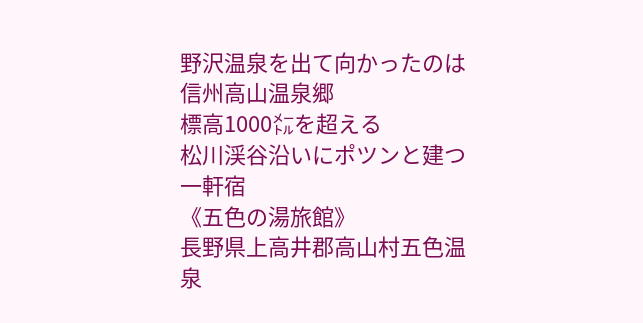野沢温泉を出て向かったのは
信州高山温泉郷
標高1000㍍を超える
松川渓谷沿いにポツンと建つ一軒宿
《五色の湯旅館》
長野県上高井郡高山村五色温泉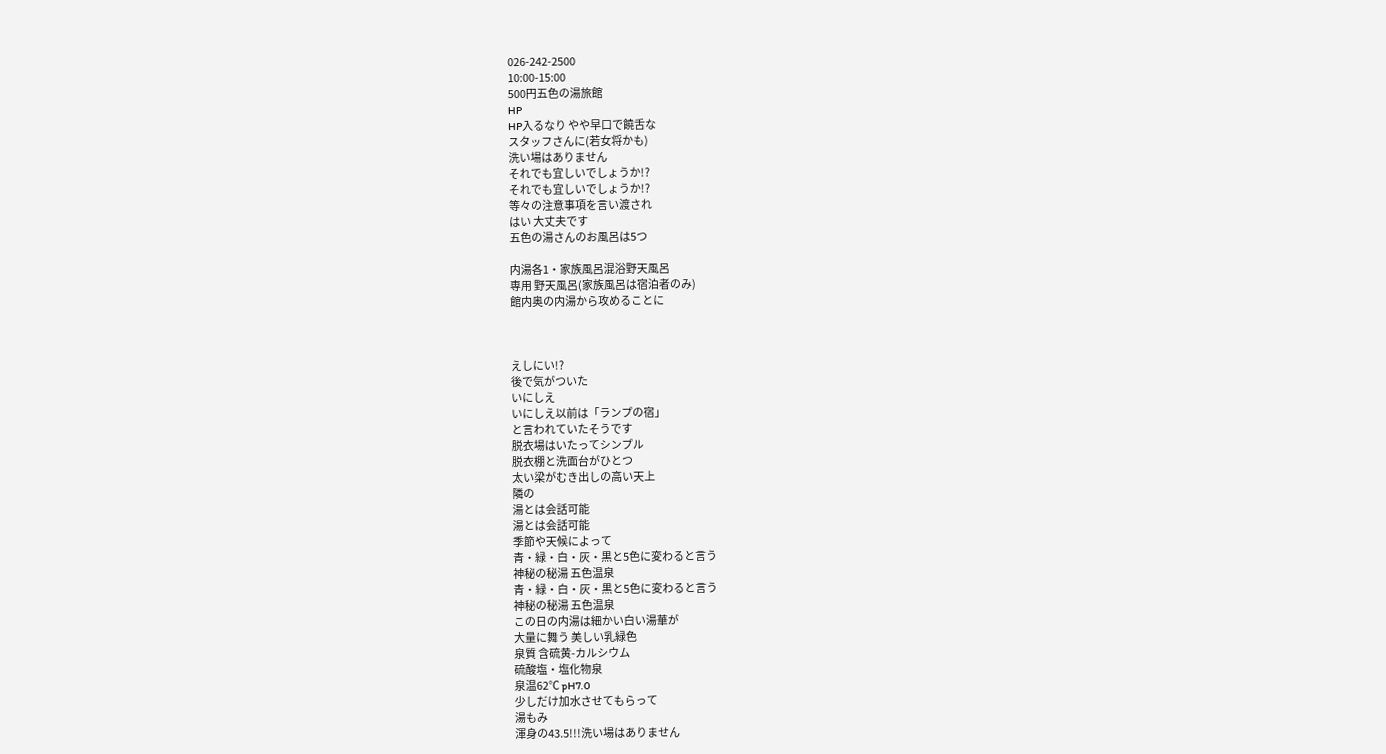026-242-2500
10:00-15:00
500円五色の湯旅館
HP
HP入るなり やや早口で饒舌な
スタッフさんに(若女将かも)
洗い場はありません
それでも宜しいでしょうか!?
それでも宜しいでしょうか!?
等々の注意事項を言い渡され
はい 大丈夫です
五色の湯さんのお風呂は5つ

内湯各1・家族風呂混浴野天風呂
専用 野天風呂(家族風呂は宿泊者のみ)
館内奥の内湯から攻めることに



えしにい!?
後で気がついた
いにしえ
いにしえ以前は「ランプの宿」
と言われていたそうです
脱衣場はいたってシンプル
脱衣棚と洗面台がひとつ
太い梁がむき出しの高い天上
隣の
湯とは会話可能
湯とは会話可能
季節や天候によって
青・緑・白・灰・黒と5色に変わると言う
神秘の秘湯 五色温泉
青・緑・白・灰・黒と5色に変わると言う
神秘の秘湯 五色温泉
この日の内湯は細かい白い湯華が
大量に舞う 美しい乳緑色
泉質 含硫黄-カルシウム
硫酸塩・塩化物泉
泉温62℃ pH7.0
少しだけ加水させてもらって
湯もみ
渾身の43.5!!!洗い場はありません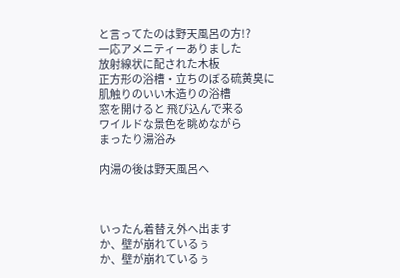と言ってたのは野天風呂の方!?
一応アメニティーありました
放射線状に配された木板
正方形の浴槽・立ちのぼる硫黄臭に
肌触りのいい木造りの浴槽
窓を開けると 飛び込んで来る
ワイルドな景色を眺めながら
まったり湯浴み

内湯の後は野天風呂へ



いったん着替え外へ出ます
か、壁が崩れているぅ
か、壁が崩れているぅ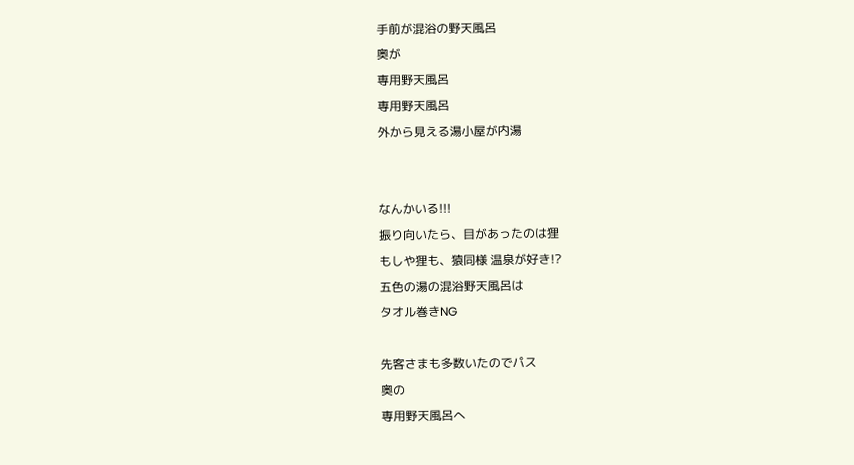手前が混浴の野天風呂
奥が
専用野天風呂
専用野天風呂
外から見える湯小屋が内湯


なんかいる!!!
振り向いたら、目があったのは狸
もしや狸も、猿同様 温泉が好き!?
五色の湯の混浴野天風呂は
タオル巻きNG

先客さまも多数いたのでパス
奥の
専用野天風呂へ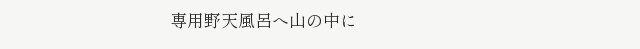専用野天風呂へ山の中に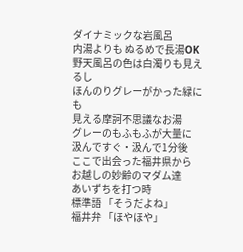ダイナミックな岩風呂
内湯よりも ぬるめで長湯OK
野天風呂の色は白濁りも見えるし
ほんのりグレーがかった緑にも
見える摩訶不思議なお湯
グレーのもふもふが大量に
汲んですぐ・汲んで1分後
ここで出会った福井県から
お越しの妙齢のマダム達
あいずちを打つ時
標準語 「そうだよね」
福井弁 「ほやほや」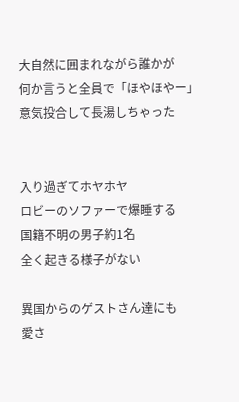大自然に囲まれながら誰かが
何か言うと全員で「ほやほやー」
意気投合して長湯しちゃった


入り過ぎてホヤホヤ
ロビーのソファーで爆睡する
国籍不明の男子約1名
全く起きる様子がない

異国からのゲストさん達にも
愛さ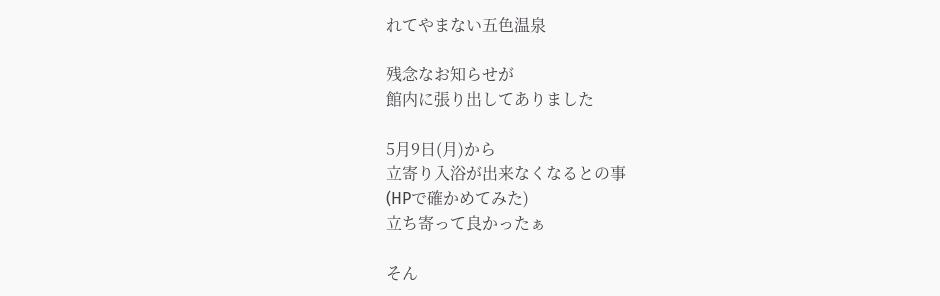れてやまない五色温泉

残念なお知らせが
館内に張り出してありました

5月9日(月)から
立寄り入浴が出来なくなるとの事
(HPで確かめてみた)
立ち寄って良かったぁ

そん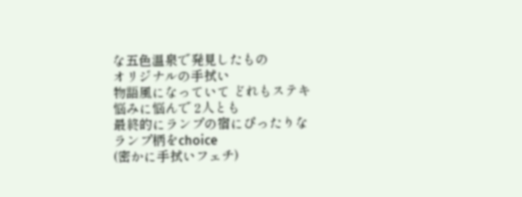な五色温泉で発見したもの
オリジナルの手拭い
物語風になっていて どれもステキ
悩みに悩んで 2人とも
最終的にランプの宿にぴったりな
ランプ柄をchoice
(密かに手拭いフェチ)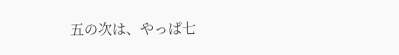五の次は、やっぱ七